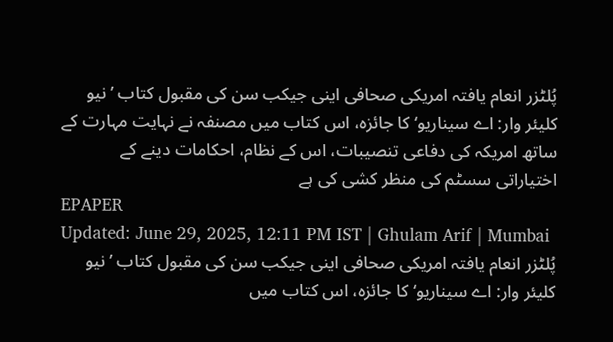پُلٹزر انعام یافتہ امریکی صحافی اینی جیکب سن کی مقبول کتاب ’ نیو کلیئر وار: اے سیناریو‘ کا جائزہ، اس کتاب میں مصنفہ نے نہایت مہارت کے ساتھ امریکہ کی دفاعی تنصیبات، اس کے نظام، احکامات دینے کے اختیاراتی سسٹم کی منظر کشی کی ہے
EPAPER
Updated: June 29, 2025, 12:11 PM IST | Ghulam Arif | Mumbai
پُلٹزر انعام یافتہ امریکی صحافی اینی جیکب سن کی مقبول کتاب ’ نیو کلیئر وار: اے سیناریو‘ کا جائزہ، اس کتاب میں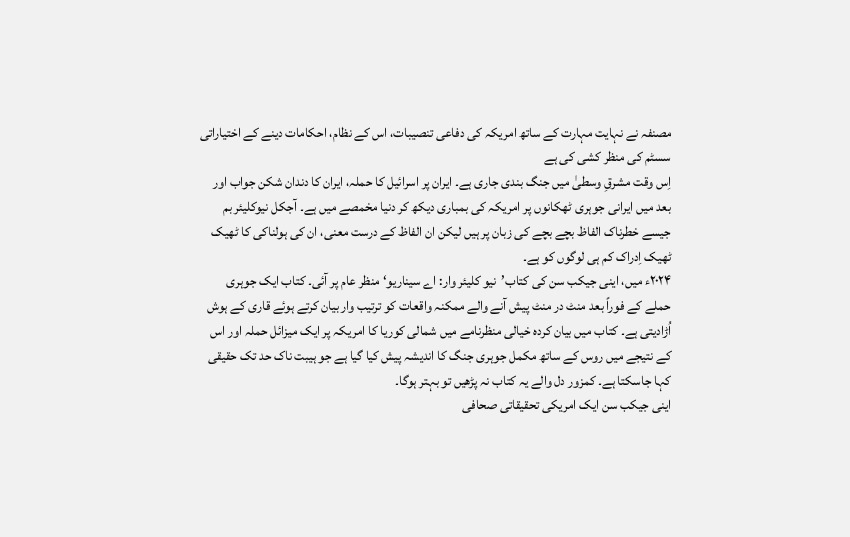مصنفہ نے نہایت مہارت کے ساتھ امریکہ کی دفاعی تنصیبات، اس کے نظام، احکامات دینے کے اختیاراتی سسٹم کی منظر کشی کی ہے
اِس وقت مشرقِ وسطیٰ میں جنگ بندی جاری ہے۔ ایران پر اسرائیل کا حملہ، ایران کا دندان شکن جواب اور بعد میں ایرانی جوہری ٹھکانوں پر امریکہ کی بمباری دیکھ کر دنیا مخمصے میں ہے۔ آجکل نیوکلیئر بم جیسے خطرناک الفاظ بچے بچے کی زبان پر ہیں لیکن ان الفاظ کے درست معنی، ان کی ہولناکی کا ٹھیک ٹھیک اِدراک کم ہی لوگوں کو ہے۔
۲۰۲۴ء میں، اینی جیکب سن کی کتاب’نیو کلیئر وار: اے سیناریو‘ منظر عام پر آئی۔ کتاب ایک جوہری حملے کے فوراً بعد منٹ در منٹ پیش آنے والے ممکنہ واقعات کو ترتیب وار بیان کرتے ہوئے قاری کے ہوش اُڑادیتی ہے۔ کتاب میں بیان کردہ خیالی منظرنامے میں شمالی کوریا کا امریکہ پر ایک میزائل حملہ اور اس کے نتیجے میں روس کے ساتھ مکمل جوہری جنگ کا اندیشہ پیش کیا گیا ہے جو ہیبت ناک حد تک حقیقی کہا جاسکتا ہے۔ کمزور دل والے یہ کتاب نہ پڑھیں تو بہتر ہوگا۔
اینی جیکب سن ایک امریکی تحقیقاتی صحافی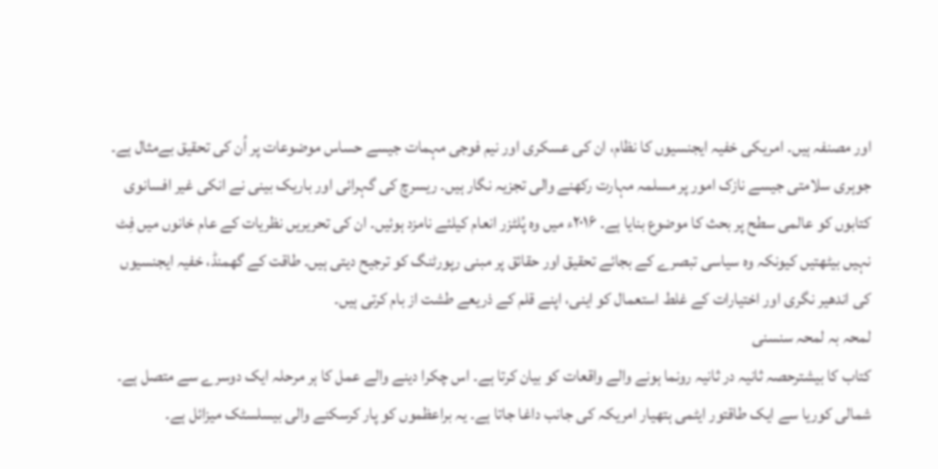اور مصنفہ ہیں۔ امریکی خفیہ ایجنسیوں کا نظام، ان کی عسکری اور نیم فوجی مہمات جیسے حساس موضوعات پر اُن کی تحقیق بےمثال ہے۔ جوہری سلامتی جیسے نازک امور پر مسلمہ مہارت رکھنے والی تجزیہ نگار ہیں۔ ریسرچ کی گہرائی اور باریک بینی نے انکی غیر افسانوی کتابوں کو عالمی سطح پر بحث کا موضوع بنایا ہے۔ ۲۰۱۶ء میں وہ پُلٹزر انعام کیلئے نامزد ہوئیں۔ ان کی تحریریں نظریات کے عام خانوں میں فِٹ نہیں بیٹھتیں کیونکہ وہ سیاسی تبصرے کے بجائے تحقیق اور حقائق پر مبنی رپورٹنگ کو ترجیح دیتی ہیں۔ طاقت کے گھمنڈ، خفیہ ایجنسیوں کی اندھیر نگری اور اختیارات کے غلط استعمال کو اینی، اپنے قلم کے ذریعے طشت از بام کرتی ہیں۔
لمحہ بہ لمحہ سنسنی
کتاب کا بیشترحصہ ثانیہ در ثانیہ رونما ہونے والے واقعات کو بیان کرتا ہے۔ اس چکرا دینے والے عمل کا ہر مرحلہ ایک دوسرے سے متصل ہے۔ شمالی کوریا سے ایک طاقتور ایٹمی ہتھیار امریکہ کی جانب داغا جاتا ہے۔ یہ براعظموں کو پار کرسکنے والی بیسلسٹک میزائل ہے۔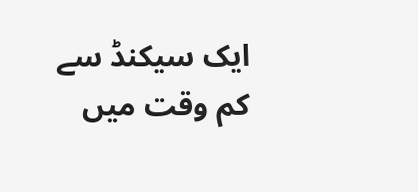ایک سیکنڈ سے کم وقت میں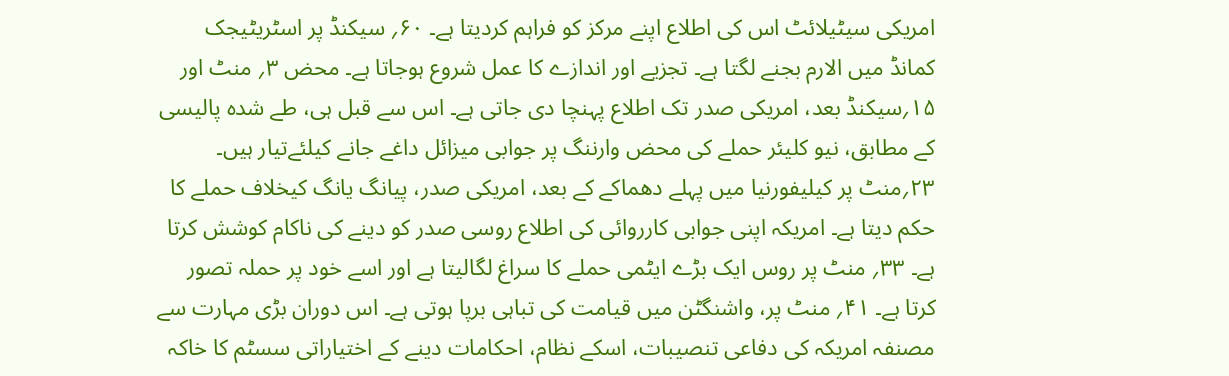امریکی سیٹیلائٹ اس کی اطلاع اپنے مرکز کو فراہم کردیتا ہے۔ ۶۰؍ سیکنڈ پر اسٹریٹیجک کمانڈ میں الارم بجنے لگتا ہے۔ تجزیے اور اندازے کا عمل شروع ہوجاتا ہے۔ محض ۳؍ منٹ اور ۱۵؍سیکنڈ بعد، امریکی صدر تک اطلاع پہنچا دی جاتی ہے۔ اس سے قبل ہی، طے شدہ پالیسی کے مطابق، نیو کلیئر حملے کی محض وارننگ پر جوابی میزائل داغے جانے کیلئےتیار ہیں۔ ۲۳؍منٹ پر کیلیفورنیا میں پہلے دھماکے کے بعد، امریکی صدر، پیانگ یانگ کیخلاف حملے کا حکم دیتا ہے۔ امریکہ اپنی جوابی کارروائی کی اطلاع روسی صدر کو دینے کی ناکام کوشش کرتا ہے۔ ۳۳؍ منٹ پر روس ایک بڑے ایٹمی حملے کا سراغ لگالیتا ہے اور اسے خود پر حملہ تصور کرتا ہے۔ ۴۱؍ منٹ پر، واشنگٹن میں قیامت کی تباہی برپا ہوتی ہے۔ اس دوران بڑی مہارت سے مصنفہ امریکہ کی دفاعی تنصیبات، اسکے نظام، احکامات دینے کے اختیاراتی سسٹم کا خاکہ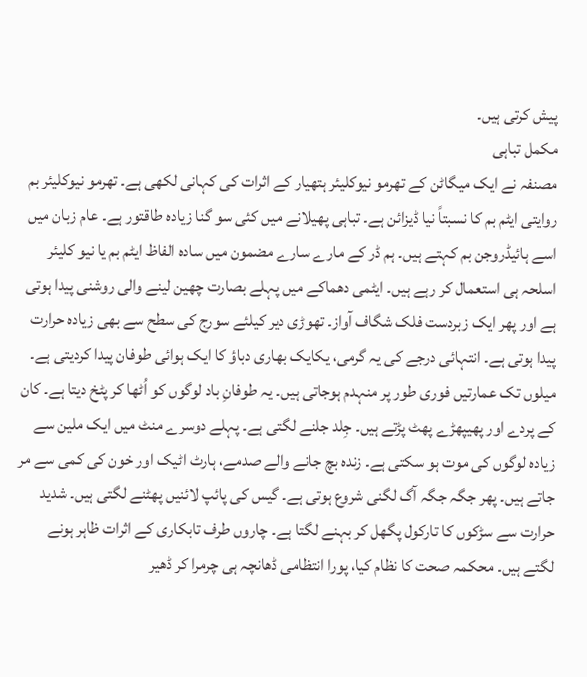پیش کرتی ہیں۔
مکمل تباہی
مصنفہ نے ایک میگاٹن کے تھرمو نیوکلیئر ہتھیار کے اثرات کی کہانی لکھی ہے۔ تھرمو نیوکلیئر بم روایتی ایٹم بم کا نسبتاً نیا ڈیزائن ہے۔ تباہی پھیلانے میں کئی سو گنا زیادہ طاقتور ہے۔ عام زبان میں اسے ہائیڈروجن بم کہتے ہیں۔ ہم ڈر کے مارے سارے مضمون میں سادہ الفاظ ایٹم بم یا نیو کلیئر اسلحہ ہی استعمال کر رہے ہیں۔ ایٹمی دھماکے میں پہلے بصارت چھین لینے والی روشنی پیدا ہوتی ہے اور پھر ایک زبردست فلک شگاف آواز۔ تھوڑی دیر کیلئے سورج کی سطح سے بھی زیادہ حرارت پیدا ہوتی ہے۔ انتہائی درجے کی یہ گرمی، یکایک بھاری دباؤ کا ایک ہوائی طوفان پیدا کردیتی ہے۔ میلوں تک عمارتیں فوری طور پر منہدم ہوجاتی ہیں۔ یہ طوفانِ باد لوگوں کو اُٹھا کر پٹخ دیتا ہے۔ کان کے پردے اور پھیپھڑے پھٹ پڑتے ہیں۔ جِلد جلنے لگتی ہے۔ پہلے دوسرے منٹ میں ایک ملین سے زیادہ لوگوں کی موت ہو سکتی ہے۔ زندہ بچ جانے والے صدمے، ہارٹ اٹیک اور خون کی کمی سے مر جاتے ہیں۔ پھر جگہ جگہ آگ لگنی شروع ہوتی ہے۔ گیس کی پائپ لائنیں پھٹنے لگتی ہیں۔ شدید حرارت سے سڑکوں کا تارکول پگھل کر بہنے لگتا ہے۔ چاروں طرف تابکاری کے اثرات ظاہر ہونے لگتے ہیں۔ محکمہ صحت کا نظام کیا، پورا انتظامی ڈھانچہ ہی چرمرا کر ڈھیر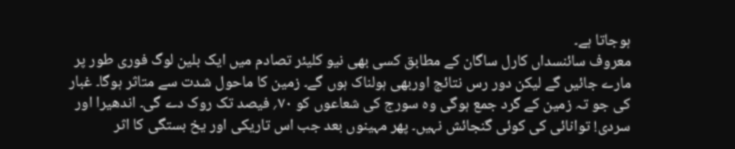ہوجاتا ہے۔
معروف سائنسداں کارل ساگان کے مطابق کسی بھی نیو کلیئر تصادم میں ایک بلین لوگ فوری طور پر مارے جائیں گے لیکن دور رس نتائج اوربھی ہولناک ہوں گے۔ زمین کا ماحول شدت سے متاثر ہوگا۔ غبار کی جو تہ زمین کے گرد جمع ہوگی وہ سورج کی شعاعوں کو ۷۰؍ فیصد تک روک دے گی۔ اندھیرا اور سردی! توانائی کی کوئی گنجائش نہیں۔ پھر مہینوں بعد جب اس تاریکی اور یخ بستگی کا اثر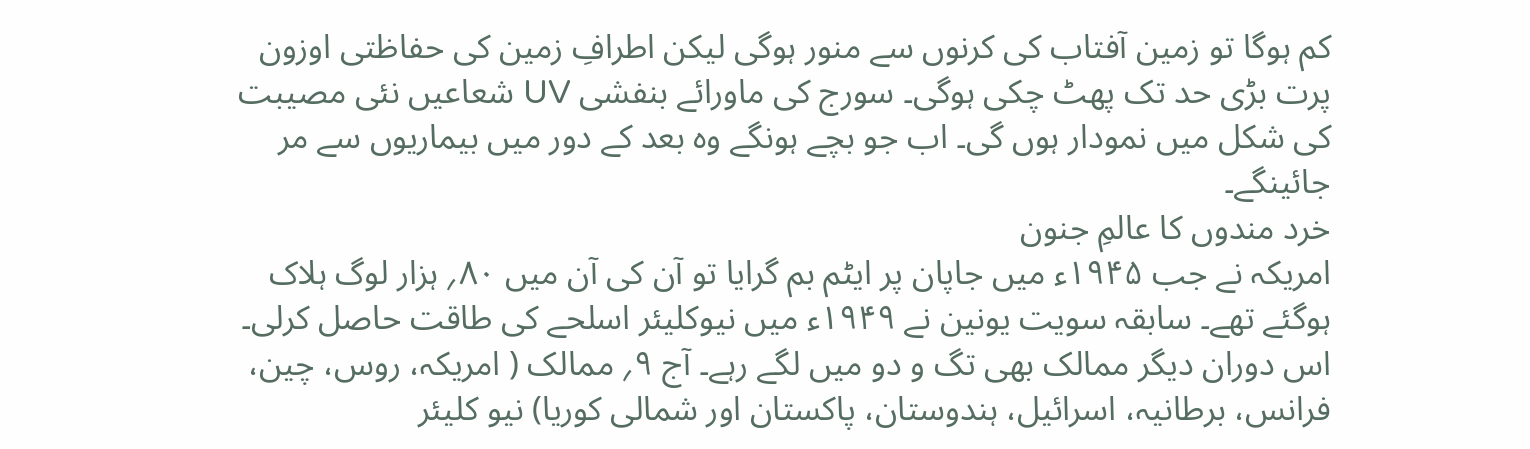کم ہوگا تو زمین آفتاب کی کرنوں سے منور ہوگی لیکن اطرافِ زمین کی حفاظتی اوزون پرت بڑی حد تک پھٹ چکی ہوگی۔ سورج کی ماورائے بنفشی UV شعاعیں نئی مصیبت کی شکل میں نمودار ہوں گی۔ اب جو بچے ہونگے وہ بعد کے دور میں بیماریوں سے مر جائینگے۔
خرد مندوں کا عالمِ جنون
امریکہ نے جب ۱۹۴۵ء میں جاپان پر ایٹم بم گرایا تو آن کی آن میں ۸۰؍ ہزار لوگ ہلاک ہوگئے تھے۔ سابقہ سویت یونین نے ۱۹۴۹ء میں نیوکلیئر اسلحے کی طاقت حاصل کرلی۔ اس دوران دیگر ممالک بھی تگ و دو میں لگے رہے۔ آج ۹؍ ممالک ( امریکہ، روس، چین، فرانس، برطانیہ، اسرائیل، ہندوستان، پاکستان اور شمالی کوریا) نیو کلیئر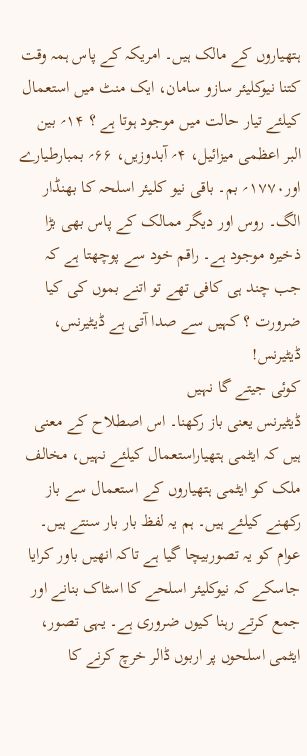ہتھیاروں کے مالک ہیں۔ امریکہ کے پاس ہمہ وقت کتنا نیوکلیئر سازو سامان، ایک منٹ میں استعمال کیلئے تیار حالت میں موجود ہوتا ہے ؟ ۱۴؍ بین البر اعظمی میزائیل، ۴؍ آبدوزیں، ۶۶؍ بمبارطیارے اور۱۷۷۰؍ بم۔ باقی نیو کلیئر اسلحہ کا بھنڈار الگ۔ روس اور دیگر ممالک کے پاس بھی بڑا ذخیرہ موجود ہے۔ راقم خود سے پوچھتا ہے کہ جب چند ہی کافی تھے تو اتنے بموں کی کیا ضرورت ؟ کہیں سے صدا آتی ہے ڈیٹیرنس، ڈیٹیرنس!
کوئی جیتے گا نہیں
ڈیٹیرنس یعنی باز رکھنا۔ اس اصطلاح کے معنی ہیں کہ ایٹمی ہتھیاراستعمال کیلئے نہیں، مخالف ملک کو ایٹمی ہتھیاروں کے استعمال سے باز رکھنے کیلئے ہیں۔ ہم یہ لفظ بار بار سنتے ہیں۔ عوام کو یہ تصوربیچا گیا ہے تاکہ انھیں باور کرایا جاسکے کہ نیوکلیئر اسلحے کا اسٹاک بنانے اور جمع کرتے رہنا کیوں ضروری ہے۔ یہی تصور، ایٹمی اسلحوں پر اربوں ڈالر خرچ کرنے کا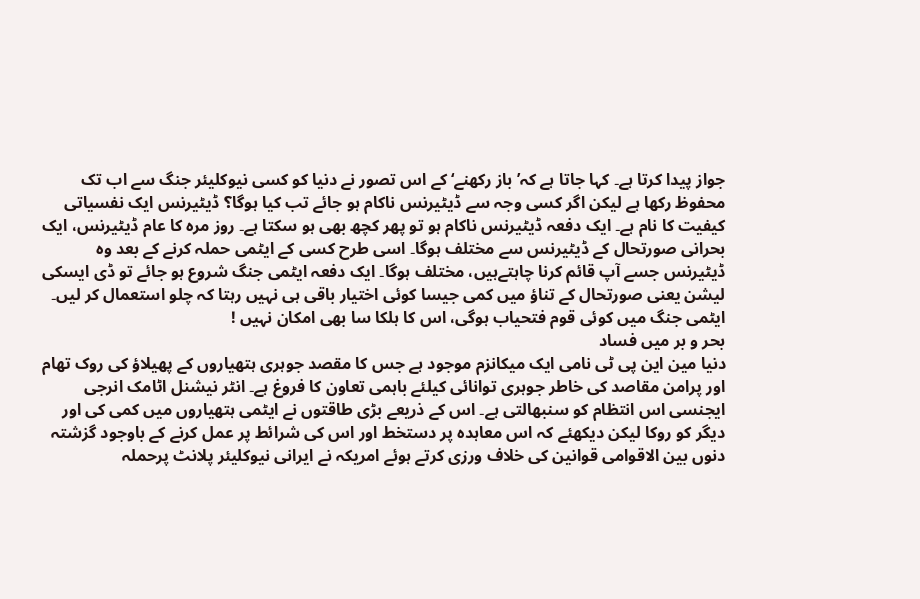جواز پیدا کرتا ہے۔ کہا جاتا ہے کہ’ باز رکھنے‘ کے اس تصور نے دنیا کو کسی نیوکلیئر جنگ سے اب تک محفوظ رکھا ہے لیکن اگر کسی وجہ سے ڈیٹیرنس ناکام ہو جائے تب کیا ہوگا؟ ڈیٹیرنس ایک نفسیاتی کیفیت کا نام ہے۔ ایک دفعہ ڈیٹیرنس ناکام ہو تو پھر کچھ بھی ہو سکتا ہے۔ روز مرہ کا عام ڈیٹیرنس، ایک بحرانی صورتحال کے ڈیٹیرنس سے مختلف ہوگا۔ اسی طرح کسی کے ایٹمی حملہ کرنے کے بعد وہ ڈیٹیرنس جسے آپ قائم کرنا چاہتےہیں، مختلف ہوگا۔ ایک دفعہ ایٹمی جنگ شروع ہو جائے تو ڈی ایسکی لیشن یعنی صورتحال کے تناؤ میں کمی جیسا کوئی اختیار باقی ہی نہیں رہتا کہ چلو استعمال کر لیں۔ ایٹمی جنگ میں کوئی قوم فتحیاب ہوگی، اس کا ہلکا سا بھی امکان نہیں !
بحر و بر میں فساد
دنیا مین این پی ٹی نامی ایک میکانزم موجود ہے جس کا مقصد جوہری ہتھیاروں کے پھیلاؤ کی روک تھام اور پرامن مقاصد کی خاطر جوہری توانائی کیلئے باہمی تعاون کا فروغ ہے۔ انٹر نیشنل اٹامک انرجی ایجنسی اس انتظام کو سنبھالتی ہے۔ اس کے ذریعے بڑی طاقتوں نے ایٹمی ہتھیاروں میں کمی کی اور دیگر کو روکا لیکن دیکھئے کہ اس معاہدہ پر دستخط اور اس کی شرائط پر عمل کرنے کے باوجود گزشتہ دنوں بین الاقوامی قوانین کی خلاف ورزی کرتے ہوئے امریکہ نے ایرانی نیوکلیئر پلانٹ پرحملہ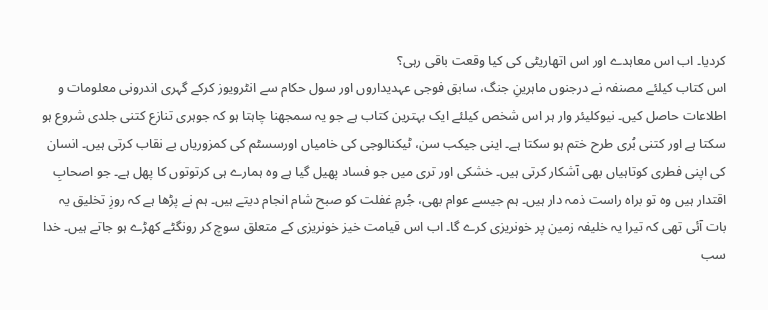کردیا۔ اب اس معاہدے اور اس اتھاریٹی کی کیا وقعت باقی رہی؟
اس کتاب کیلئے مصنفہ نے درجنوں ماہرینِ جنگ، سابق فوجی عہدیداروں اور سول حکام سے انٹرویوز کرکے گہری اندرونی معلومات و اطلاعات حاصل کیں۔ نیوکلیئر وار ہر اس شخص کیلئے ایک بہترین کتاب ہے جو یہ سمجھنا چاہتا ہو کہ جوہری تنازع کتنی جلدی شروع ہو سکتا ہے اور کتنی بُری طرح ختم ہو سکتا ہے۔ اینی جیکب سن، ٹیکنالوجی کی خامیاں اورسسٹم کی کمزوریاں بے نقاب کرتی ہیں۔ انسان کی اپنی فطری کوتاہیاں بھی آشکار کرتی ہیں۔ خشکی اور تری میں جو فساد پھیل گیا ہے وہ ہمارے ہی کرتوتوں کا پھل ہے۔ جو اصحابِ اقتدار ہیں وہ تو براہ راست ذمہ دار ہیں۔ ہم جیسے عوام بھی، جُرمِ غفلت کو صبح شام انجام دیتے ہیں۔ ہم نے پڑھا ہے کہ روزِ تخلیق یہ بات آئی تھی کہ تیرا یہ خلیفہ زمین پر خونریزی کرے گا۔ اب اس قیامت خیز خونریزی کے متعلق سوچ کر رونگٹے کھڑے ہو جاتے ہیں۔ خدا سب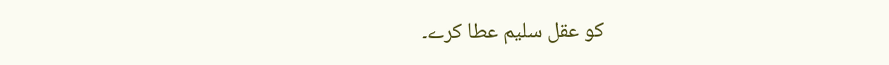کو عقل سلیم عطا کرے۔